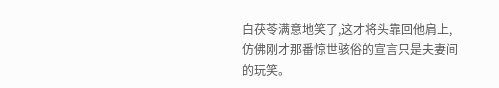白茯苓满意地笑了,这才将头靠回他肩上,仿佛刚才那番惊世骇俗的宣言只是夫妻间的玩笑。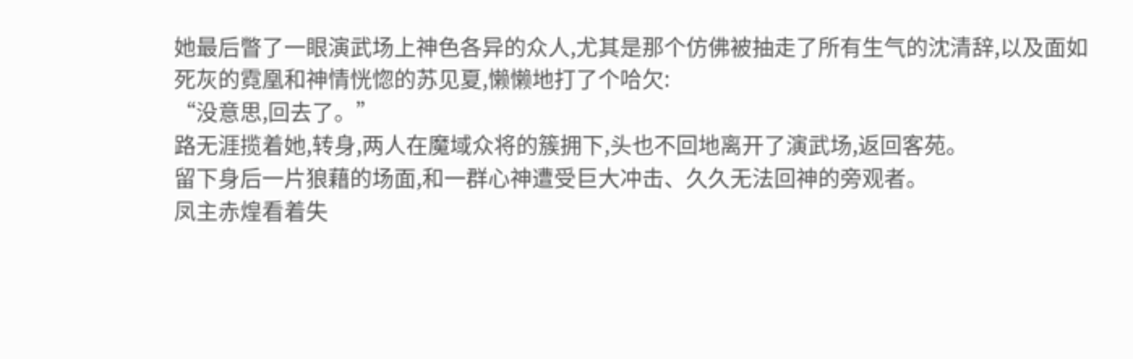她最后瞥了一眼演武场上神色各异的众人,尤其是那个仿佛被抽走了所有生气的沈清辞,以及面如死灰的霓凰和神情恍惚的苏见夏,懒懒地打了个哈欠:
“没意思,回去了。”
路无涯揽着她,转身,两人在魔域众将的簇拥下,头也不回地离开了演武场,返回客苑。
留下身后一片狼藉的场面,和一群心神遭受巨大冲击、久久无法回神的旁观者。
凤主赤煌看着失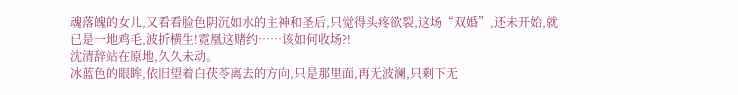魂落魄的女儿,又看看脸色阴沉如水的主神和圣后,只觉得头疼欲裂,这场“双婚”,还未开始,就已是一地鸡毛,波折横生!霓凰这赌约……该如何收场?!
沈清辞站在原地,久久未动。
冰蓝色的眼眸,依旧望着白茯苓离去的方向,只是那里面,再无波澜,只剩下无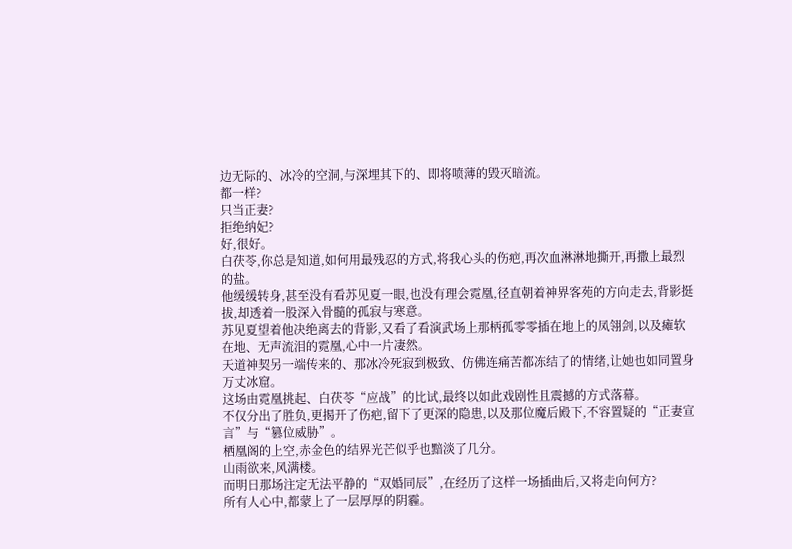边无际的、冰冷的空洞,与深埋其下的、即将喷薄的毁灭暗流。
都一样?
只当正妻?
拒绝纳妃?
好,很好。
白茯苓,你总是知道,如何用最残忍的方式,将我心头的伤疤,再次血淋淋地撕开,再撒上最烈的盐。
他缓缓转身,甚至没有看苏见夏一眼,也没有理会霓凰,径直朝着神界客苑的方向走去,背影挺拔,却透着一股深入骨髓的孤寂与寒意。
苏见夏望着他决绝离去的背影,又看了看演武场上那柄孤零零插在地上的凤翎剑,以及瘫软在地、无声流泪的霓凰,心中一片凄然。
天道神契另一端传来的、那冰冷死寂到极致、仿佛连痛苦都冻结了的情绪,让她也如同置身万丈冰窟。
这场由霓凰挑起、白茯苓“应战”的比试,最终以如此戏剧性且震撼的方式落幕。
不仅分出了胜负,更揭开了伤疤,留下了更深的隐患,以及那位魔后殿下,不容置疑的“正妻宣言”与“篡位威胁”。
栖凰阁的上空,赤金色的结界光芒似乎也黯淡了几分。
山雨欲来,风满楼。
而明日那场注定无法平静的“双婚同辰”,在经历了这样一场插曲后,又将走向何方?
所有人心中,都蒙上了一层厚厚的阴霾。